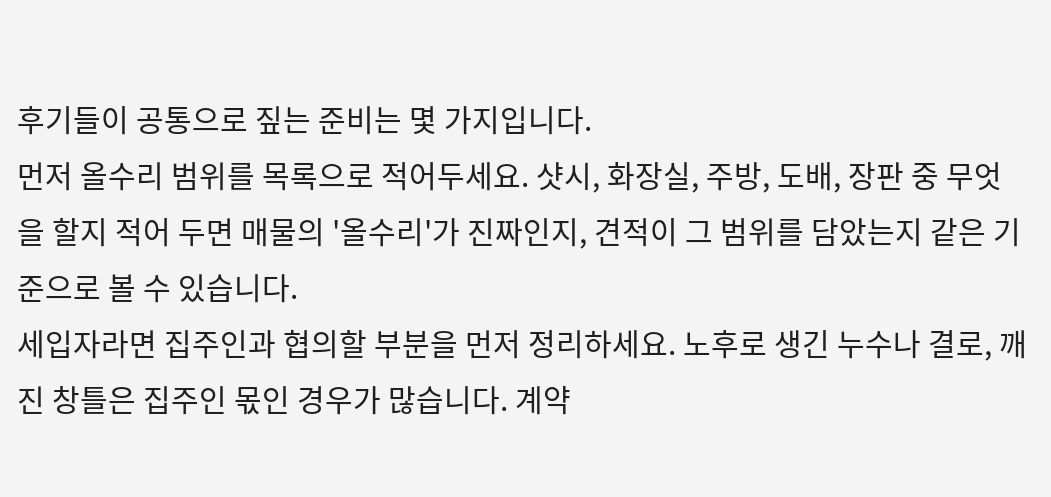후기들이 공통으로 짚는 준비는 몇 가지입니다.
먼저 올수리 범위를 목록으로 적어두세요. 샷시, 화장실, 주방, 도배, 장판 중 무엇을 할지 적어 두면 매물의 '올수리'가 진짜인지, 견적이 그 범위를 담았는지 같은 기준으로 볼 수 있습니다.
세입자라면 집주인과 협의할 부분을 먼저 정리하세요. 노후로 생긴 누수나 결로, 깨진 창틀은 집주인 몫인 경우가 많습니다. 계약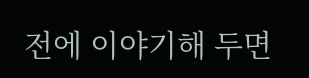전에 이야기해 두면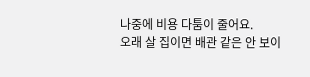나중에 비용 다툼이 줄어요.
오래 살 집이면 배관 같은 안 보이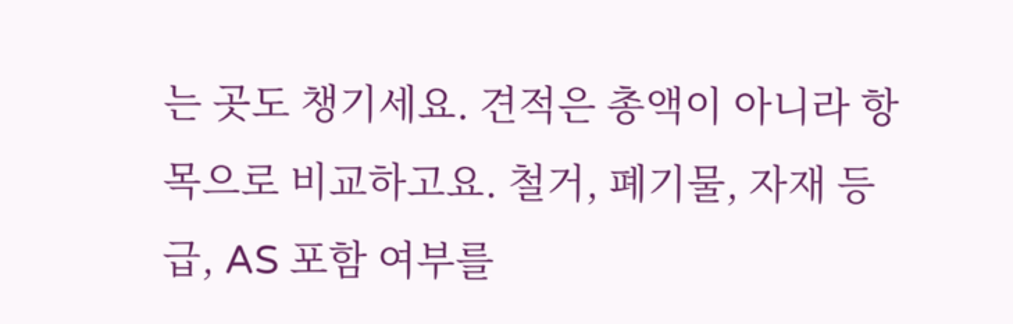는 곳도 챙기세요. 견적은 총액이 아니라 항목으로 비교하고요. 철거, 폐기물, 자재 등급, AS 포함 여부를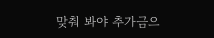맞춰 봐야 추가금으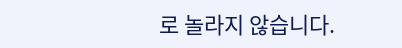로 놀라지 않습니다.